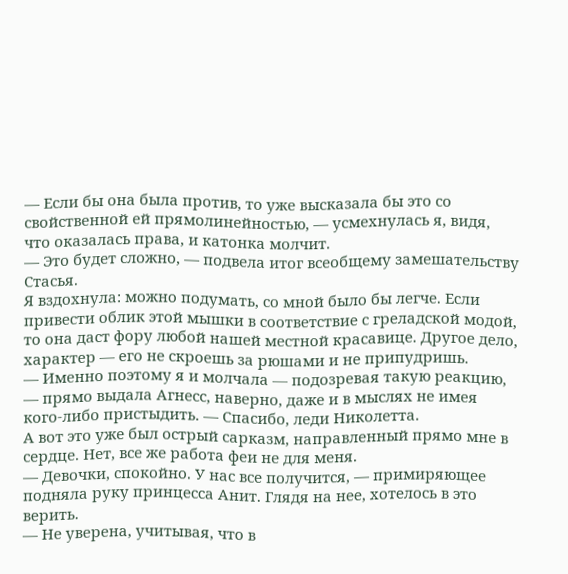— Если бы она была против, то уже высказала бы это со свойственной ей прямолинейностью, — усмехнулась я, видя, что оказалась права, и катонка молчит.
— Это будет сложно, — подвела итог всеобщему замешательству Стасья.
Я вздохнула: можно подумать, со мной было бы легче. Если привести облик этой мышки в соответствие с греладской модой, то она даст фору любой нашей местной красавице. Другое дело, характер — его не скроешь за рюшами и не припудришь.
— Именно поэтому я и молчала — подозревая такую реакцию, — прямо выдала Агнесс, наверно, даже и в мыслях не имея кого-либо пристыдить. — Спасибо, леди Николетта.
А вот это уже был острый сарказм, направленный прямо мне в сердце. Нет, все же работа феи не для меня.
— Девочки, спокойно. У нас все получится, — примиряющее подняла руку принцесса Анит. Глядя на нее, хотелось в это верить.
— Не уверена, учитывая, что в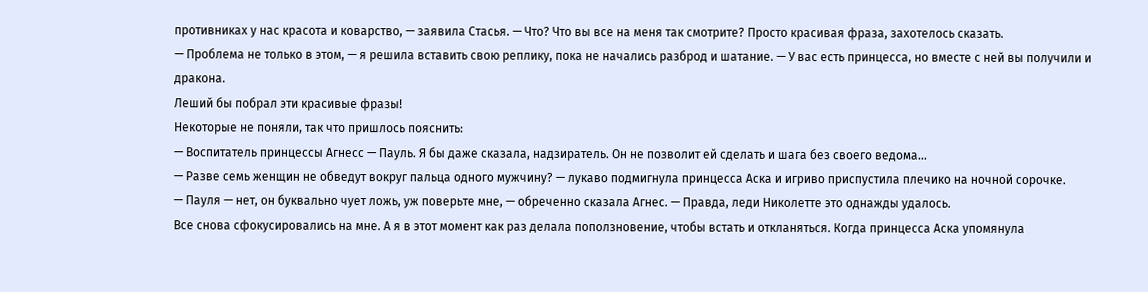противниках у нас красота и коварство, — заявила Стасья. — Что? Что вы все на меня так смотрите? Просто красивая фраза, захотелось сказать.
— Проблема не только в этом, — я решила вставить свою реплику, пока не начались разброд и шатание. — У вас есть принцесса, но вместе с ней вы получили и дракона.
Леший бы побрал эти красивые фразы!
Некоторые не поняли, так что пришлось пояснить:
— Воспитатель принцессы Агнесс — Пауль. Я бы даже сказала, надзиратель. Он не позволит ей сделать и шага без своего ведома…
— Разве семь женщин не обведут вокруг пальца одного мужчину? — лукаво подмигнула принцесса Аска и игриво приспустила плечико на ночной сорочке.
— Пауля — нет, он буквально чует ложь, уж поверьте мне, — обреченно сказала Агнес. — Правда, леди Николетте это однажды удалось.
Все снова сфокусировались на мне. А я в этот момент как раз делала поползновение, чтобы встать и откланяться. Когда принцесса Аска упомянула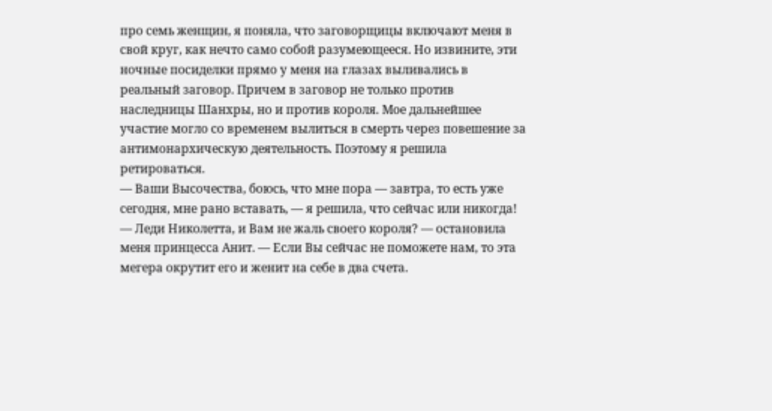про семь женщин, я поняла, что заговорщицы включают меня в свой круг, как нечто само собой разумеющееся. Но извините, эти ночные посиделки прямо у меня на глазах выливались в реальный заговор. Причем в заговор не только против наследницы Шанхры, но и против короля. Мое дальнейшее участие могло со временем вылиться в смерть через повешение за антимонархическую деятельность. Поэтому я решила ретироваться.
— Ваши Высочества, боюсь, что мне пора — завтра, то есть уже сегодня, мне рано вставать, — я решила, что сейчас или никогда!
— Леди Николетта, и Вам не жаль своего короля? — остановила меня принцесса Анит. — Если Вы сейчас не поможете нам, то эта мегера окрутит его и женит на себе в два счета.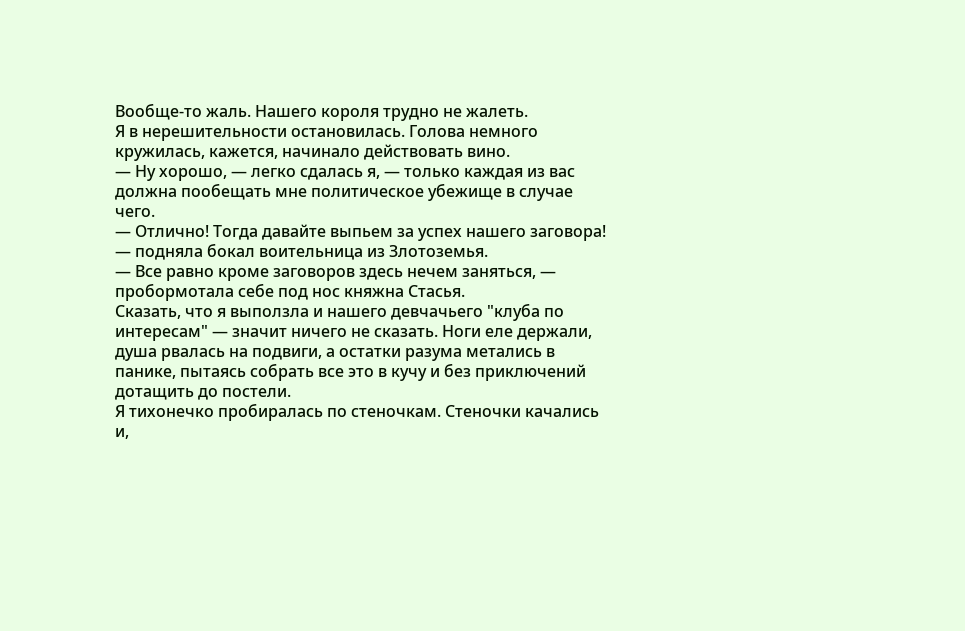Вообще-то жаль. Нашего короля трудно не жалеть.
Я в нерешительности остановилась. Голова немного кружилась, кажется, начинало действовать вино.
— Ну хорошо, — легко сдалась я, — только каждая из вас должна пообещать мне политическое убежище в случае чего.
— Отлично! Тогда давайте выпьем за успех нашего заговора! — подняла бокал воительница из Злотоземья.
— Все равно кроме заговоров здесь нечем заняться, — пробормотала себе под нос княжна Стасья.
Сказать, что я выползла и нашего девчачьего "клуба по интересам" — значит ничего не сказать. Ноги еле держали, душа рвалась на подвиги, а остатки разума метались в панике, пытаясь собрать все это в кучу и без приключений дотащить до постели.
Я тихонечко пробиралась по стеночкам. Стеночки качались и,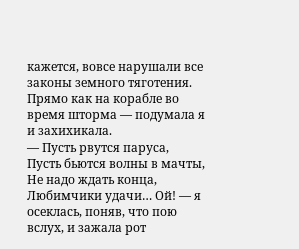кажется, вовсе нарушали все законы земного тяготения. Прямо как на корабле во время шторма — подумала я и захихикала.
— Пусть рвутся паруса,
Пусть бьются волны в мачты,
Не надо ждать конца,
Любимчики удачи… Ой! — я осеклась, поняв, что пою вслух, и зажала рот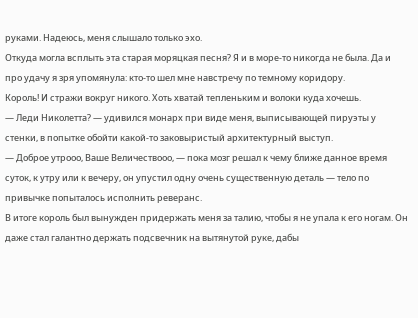руками. Надеюсь, меня слышало только эхо.
Откуда могла всплыть эта старая моряцкая песня? Я и в море-то никогда не была. Да и про удачу я зря упомянула: кто-то шел мне навстречу по темному коридору.
Король! И стражи вокруг никого. Хоть хватай тепленьким и волоки куда хочешь.
— Леди Николетта? — удивился монарх при виде меня, выписывающей пируэты у стенки, в попытке обойти какой-то заковыристый архитектурный выступ.
— Доброе утрооо, Ваше Величествооо, — пока мозг решал к чему ближе данное время суток, к утру или к вечеру, он упустил одну очень существенную деталь — тело по привычке попыталось исполнить реверанс.
В итоге король был вынужден придержать меня за талию, чтобы я не упала к его ногам. Он даже стал галантно держать подсвечник на вытянутой руке, дабы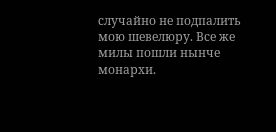случайно не подпалить мою шевелюру. Все же милы пошли нынче монархи.